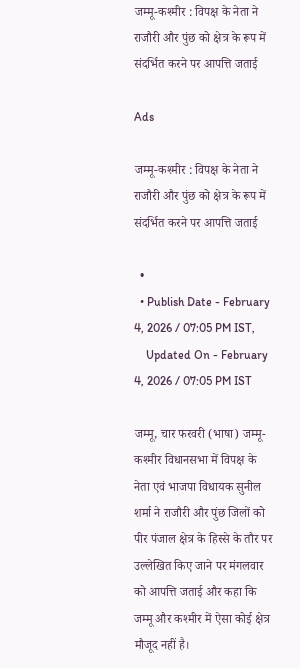जम्मू-कश्मीर : विपक्ष के नेता ने राजौरी और पुंछ को क्षेत्र के रूप में संदर्भित करने पर आपत्ति जताई

Ads

जम्मू-कश्मीर : विपक्ष के नेता ने राजौरी और पुंछ को क्षेत्र के रूप में संदर्भित करने पर आपत्ति जताई

  •
  • Publish Date - February 4, 2026 / 07:05 PM IST,
    Updated On - February 4, 2026 / 07:05 PM IST

जम्मू, चार फरवरी (भाषा) जम्मू-कश्मीर विधानसभा में विपक्ष के नेता एवं भाजपा विधायक सुनील शर्मा ने राजौरी और पुंछ जिलों को पीर पंजाल क्षेत्र के हिस्से के तौर पर उल्लेखित किए जाने पर मंगलवार को आपत्ति जताई और कहा कि जम्मू और कश्मीर में ऐसा कोई क्षेत्र मौजूद नहीं है।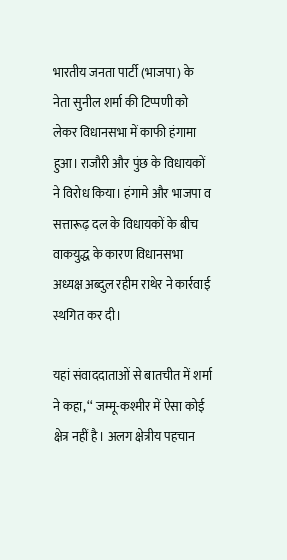भारतीय जनता पार्टी (भाजपा) के नेता सुनील शर्मा की टिप्पणी को लेकर विधानसभा में काफी हंगामा हुआ। राजौरी और पुंछ के विधायकों ने विरोध किया। हंगामे और भाजपा व सत्तारूढ़ दल के विधायकों के बीच वाकयुद्ध के कारण विधानसभा अध्यक्ष अब्दुल रहीम राथेर ने कार्रवाई स्थगित कर दी।

यहां संवाददाताओं से बातचीत में शर्मा ने कहा, ‘‘ जम्मू-कश्मीर में ऐसा कोई क्षेत्र नहीं है। अलग क्षेत्रीय पहचान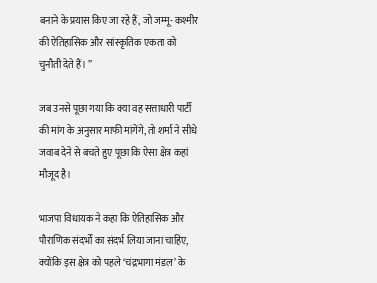बनाने के प्रयास किए जा रहे हैं, जो जम्मू- कश्मीर की ऐतिहासिक और सांस्कृतिक एकता को चुनौती देते हैं। ’’

जब उनसे पूछा गया कि क्या वह सत्ताधारी पार्टी की मांग के अनुसार माफी मांगेंगे, तो शर्मा ने सीधे जवाब देने से बचते हुए पूछा कि ऐसा क्षेत्र कहां मौजूद है।

भाजपा विधायक ने कहा कि ऐतिहासिक और पौराणिक संदर्भों का संदर्भ लिया जाना चाहिए, क्योंकि इस क्षेत्र को पहले ‘चंद्रभागा मंडल’ के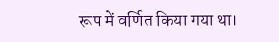रूप में वर्णित किया गया था।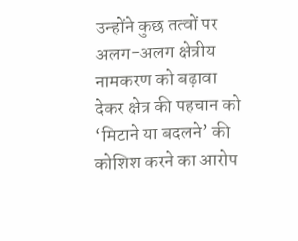उन्होंने कुछ तत्वों पर अलग-अलग क्षेत्रीय नामकरण को बढ़ावा देकर क्षेत्र की पहचान को ‘मिटाने या बदलने’ की कोशिश करने का आरोप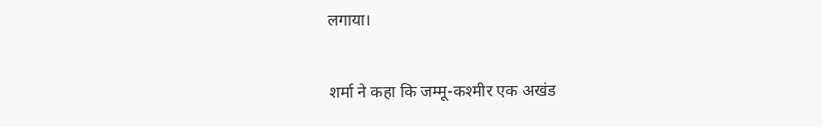लगाया।

शर्मा ने कहा कि जम्मू-कश्मीर एक अखंड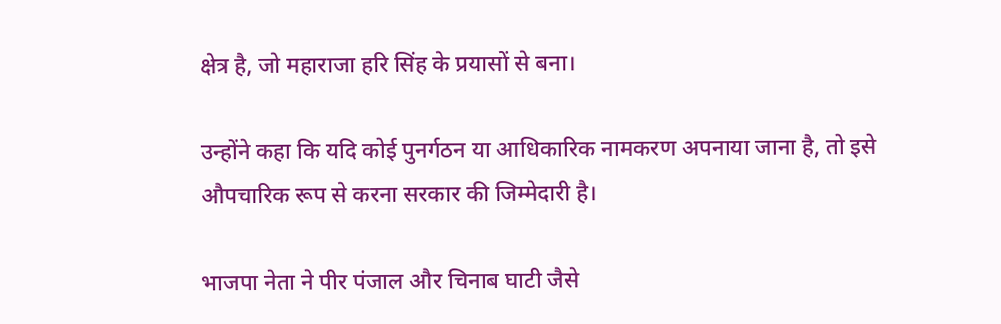क्षेत्र है, जो महाराजा हरि सिंह के प्रयासों से बना।

उन्होंने कहा कि यदि कोई पुनर्गठन या आधिकारिक नामकरण अपनाया जाना है, तो इसे औपचारिक रूप से करना सरकार की जिम्मेदारी है।

भाजपा नेता ने पीर पंजाल और चिनाब घाटी जैसे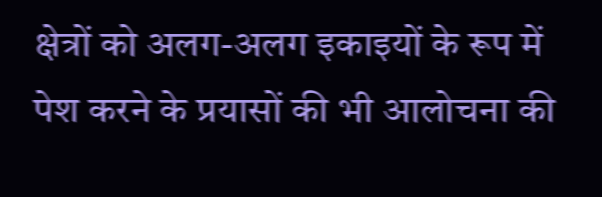क्षेत्रों को अलग-अलग इकाइयों के रूप में पेश करने के प्रयासों की भी आलोचना की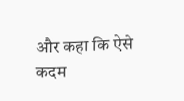और कहा कि ऐसे कदम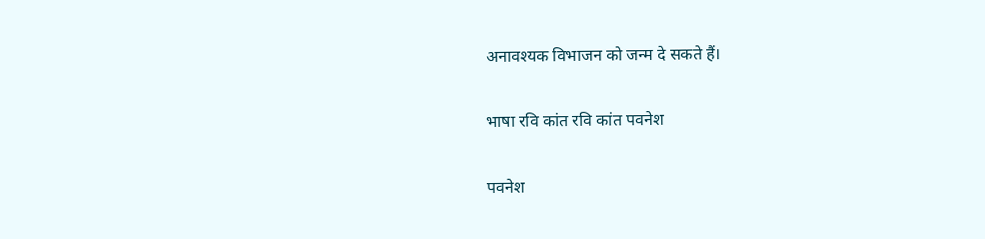अनावश्यक विभाजन को जन्म दे सकते हैं।

भाषा रवि कांत रवि कांत पवनेश

पवनेश